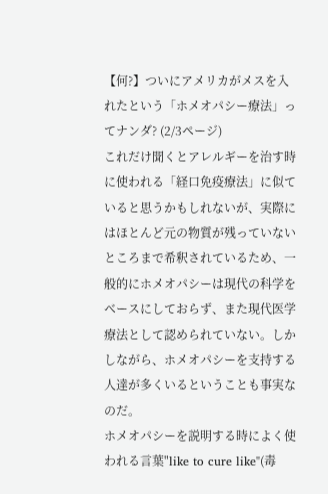【何?】ついにアメリカがメスを入れたという「ホメオパシー療法」ってナンダ? (2/3ページ)
これだけ聞くとアレルギーを治す時に使われる「経口免疫療法」に似ていると思うかもしれないが、実際にはほとんど元の物質が残っていないところまで希釈されているため、一般的にホメオパシーは現代の科学をベースにしておらず、また現代医学療法として認められていない。しかしながら、ホメオパシーを支持する人達が多くいるということも事実なのだ。
ホメオパシーを説明する時によく使われる言葉"like to cure like"(毒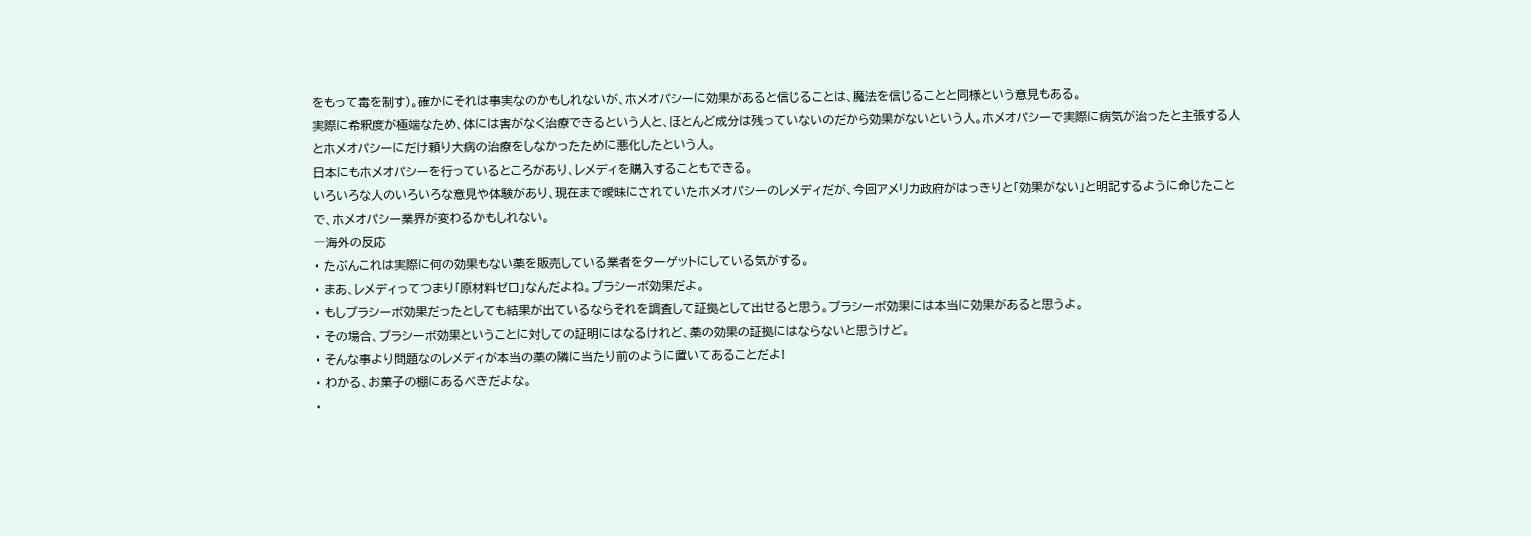をもって毒を制す)。確かにそれは事実なのかもしれないが、ホメオパシーに効果があると信じることは、魔法を信じることと同様という意見もある。
実際に希釈度が極端なため、体には害がなく治療できるという人と、ほとんど成分は残っていないのだから効果がないという人。ホメオパシーで実際に病気が治ったと主張する人とホメオパシーにだけ頼り大病の治療をしなかったために悪化したという人。
日本にもホメオパシーを行っているところがあり、レメディを購入することもできる。
いろいろな人のいろいろな意見や体験があり、現在まで曖昧にされていたホメオパシーのレメディだが、今回アメリカ政府がはっきりと「効果がない」と明記するように命じたことで、ホメオパシー業界が変わるかもしれない。
―海外の反応
・ たぶんこれは実際に何の効果もない薬を販売している業者をターゲットにしている気がする。
・ まあ、レメディってつまり「原材料ゼロ」なんだよね。プラシーボ効果だよ。
・ もしプラシーボ効果だったとしても結果が出ているならそれを調査して証拠として出せると思う。プラシーボ効果には本当に効果があると思うよ。
・ その場合、プラシーボ効果ということに対しての証明にはなるけれど、薬の効果の証拠にはならないと思うけど。
・ そんな事より問題なのレメディが本当の薬の隣に当たり前のように置いてあることだよ!
・ わかる、お菓子の棚にあるべきだよな。
・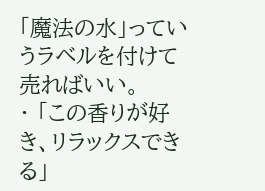「魔法の水」っていうラベルを付けて売ればいい。
・ 「この香りが好き、リラックスできる」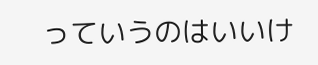っていうのはいいけ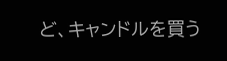ど、キャンドルを買う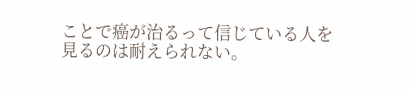ことで癌が治るって信じている人を見るのは耐えられない。